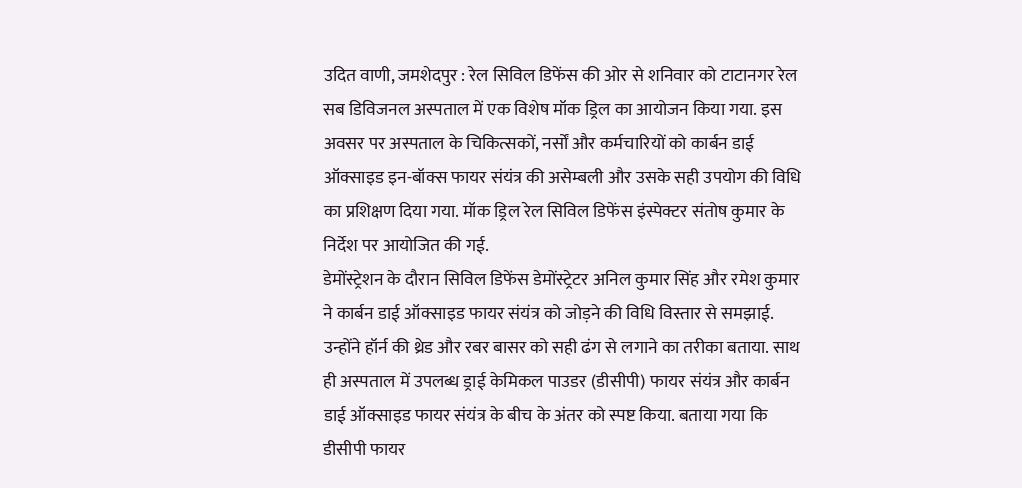उदित वाणी, जमशेदपुर : रेल सिविल डिफेंस की ओर से शनिवार को टाटानगर रेल सब डिविजनल अस्पताल में एक विशेष मॉक ड्रिल का आयोजन किया गया. इस अवसर पर अस्पताल के चिकित्सकों, नर्सों और कर्मचारियों को कार्बन डाई ऑक्साइड इन-बॉक्स फायर संयंत्र की असेम्बली और उसके सही उपयोग की विधि का प्रशिक्षण दिया गया. मॉक ड्रिल रेल सिविल डिफेंस इंस्पेक्टर संतोष कुमार के निर्देश पर आयोजित की गई.
डेमोंस्ट्रेशन के दौरान सिविल डिफेंस डेमोंस्ट्रेटर अनिल कुमार सिंह और रमेश कुमार ने कार्बन डाई ऑक्साइड फायर संयंत्र को जोड़ने की विधि विस्तार से समझाई. उन्होंने हॉर्न की थ्रेड और रबर बासर को सही ढंग से लगाने का तरीका बताया. साथ ही अस्पताल में उपलब्ध ड्राई केमिकल पाउडर (डीसीपी) फायर संयंत्र और कार्बन डाई ऑक्साइड फायर संयंत्र के बीच के अंतर को स्पष्ट किया. बताया गया कि डीसीपी फायर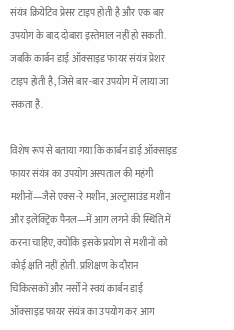संयंत्र क्रियेटिव प्रेसर टाइप होती है और एक बार उपयोग के बाद दोबारा इस्तेमाल नहीं हो सकती. जबकि कार्बन डाई ऑक्साइड फायर संयंत्र प्रेशर टाइप होती है, जिसे बार-बार उपयोग में लाया जा सकता है.

विशेष रूप से बताया गया कि कार्बन डाई ऑक्साइड फायर संयंत्र का उपयोग अस्पताल की महंगी मशीनों—जैसे एक्स-रे मशीन, अल्ट्रासाउंड मशीन और इलेक्ट्रिक पैनल—में आग लगने की स्थिति में करना चाहिए, क्योंकि इसके प्रयोग से मशीनों को कोई क्षति नहीं होती. प्रशिक्षण के दौरान चिकित्सकों और नर्सों ने स्वयं कार्बन डाई ऑक्साइड फायर संयंत्र का उपयोग कर आग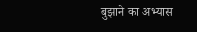बुझाने का अभ्यास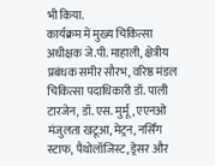भी किया.
कार्यक्रम में मुख्य चिकित्सा अधीक्षक जे.पी. माहाली, क्षेत्रीय प्रबंधक समीर सौरभ, वरिष्ठ मंडल चिकित्सा पदाधिकारी डॉ. पाली टारजेन, डॉ. एस. मुर्मू, एएनओ मंजुलता खटूआ, मेट्रन, नर्सिंग स्टाफ, पैथोलॉजिस्ट, ड्रेसर और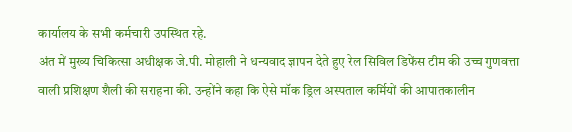कार्यालय के सभी कर्मचारी उपस्थित रहे.
अंत में मुख्य चिकित्सा अधीक्षक जे.पी. मोहाली ने धन्यवाद ज्ञापन देते हुए रेल सिविल डिफेंस टीम की उच्च गुणवत्ता वाली प्रशिक्षण शैली की सराहना की. उन्होंने कहा कि ऐसे मॉक ड्रिल अस्पताल कर्मियों की आपातकालीन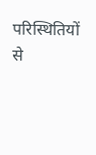परिस्थितियों से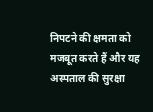निपटने की क्षमता को मजबूत करते हैं और यह अस्पताल की सुरक्षा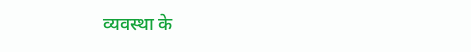व्यवस्था के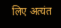लिए अत्यंत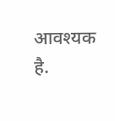आवश्यक है.